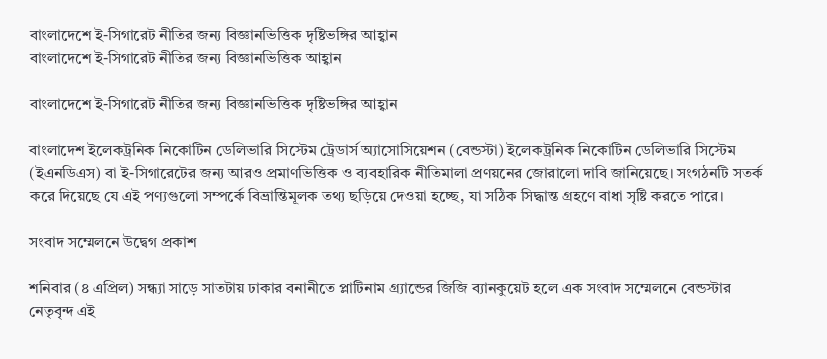বাংলাদেশে ই-সিগারেট নীতির জন্য বিজ্ঞানভিত্তিক দৃষ্টিভঙ্গির আহ্বান
বাংলাদেশে ই-সিগারেট নীতির জন্য বিজ্ঞানভিত্তিক আহ্বান

বাংলাদেশে ই-সিগারেট নীতির জন্য বিজ্ঞানভিত্তিক দৃষ্টিভঙ্গির আহ্বান

বাংলাদেশ ইলেকট্রনিক নিকোটিন ডেলিভারি সিস্টেম ট্রেডার্স অ্যাসোসিয়েশন (বেন্ডস্টা) ইলেকট্রনিক নিকোটিন ডেলিভারি সিস্টেম (ইএনডিএস) বা ই-সিগারেটের জন্য আরও প্রমাণভিত্তিক ও ব্যবহারিক নীতিমালা প্রণয়নের জোরালো দাবি জানিয়েছে। সংগঠনটি সতর্ক করে দিয়েছে যে এই পণ্যগুলো সম্পর্কে বিভ্রান্তিমূলক তথ্য ছড়িয়ে দেওয়া হচ্ছে, যা সঠিক সিদ্ধান্ত গ্রহণে বাধা সৃষ্টি করতে পারে।

সংবাদ সম্মেলনে উদ্বেগ প্রকাশ

শনিবার (৪ এপ্রিল) সন্ধ্যা সাড়ে সাতটায় ঢাকার বনানীতে প্লাটিনাম গ্র্যান্ডের জিজি ব্যানকুয়েট হলে এক সংবাদ সম্মেলনে বেন্ডস্টার নেতৃবৃন্দ এই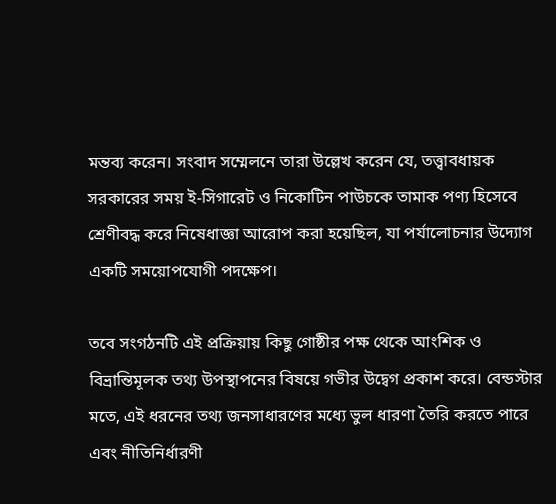মন্তব্য করেন। সংবাদ সম্মেলনে তারা উল্লেখ করেন যে, তত্ত্বাবধায়ক সরকারের সময় ই-সিগারেট ও নিকোটিন পাউচকে তামাক পণ্য হিসেবে শ্রেণীবদ্ধ করে নিষেধাজ্ঞা আরোপ করা হয়েছিল, যা পর্যালোচনার উদ্যোগ একটি সময়োপযোগী পদক্ষেপ।

তবে সংগঠনটি এই প্রক্রিয়ায় কিছু গোষ্ঠীর পক্ষ থেকে আংশিক ও বিভ্রান্তিমূলক তথ্য উপস্থাপনের বিষয়ে গভীর উদ্বেগ প্রকাশ করে। বেন্ডস্টার মতে, এই ধরনের তথ্য জনসাধারণের মধ্যে ভুল ধারণা তৈরি করতে পারে এবং নীতিনির্ধারণী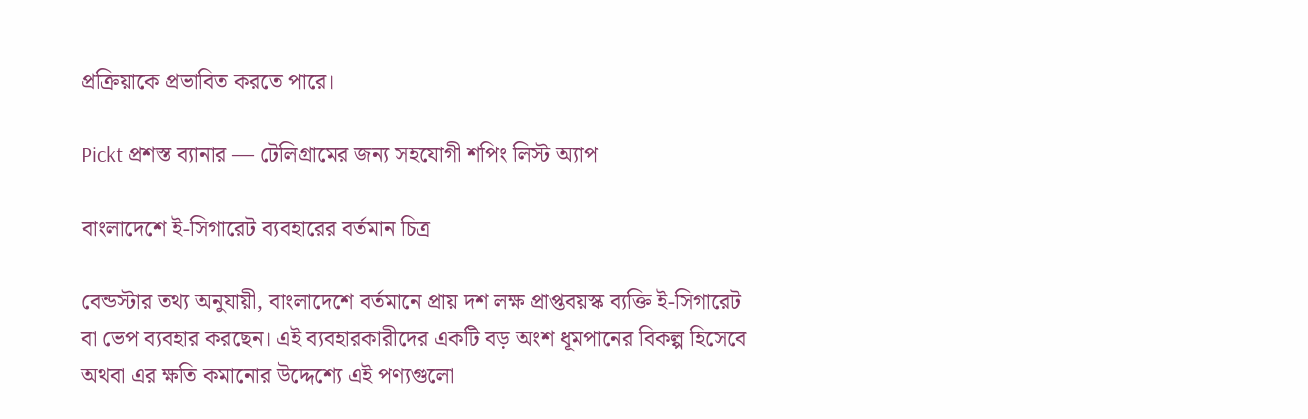প্রক্রিয়াকে প্রভাবিত করতে পারে।

Pickt প্রশস্ত ব্যানার — টেলিগ্রামের জন্য সহযোগী শপিং লিস্ট অ্যাপ

বাংলাদেশে ই-সিগারেট ব্যবহারের বর্তমান চিত্র

বেন্ডস্টার তথ্য অনুযায়ী, বাংলাদেশে বর্তমানে প্রায় দশ লক্ষ প্রাপ্তবয়স্ক ব্যক্তি ই-সিগারেট বা ভেপ ব্যবহার করছেন। এই ব্যবহারকারীদের একটি বড় অংশ ধূমপানের বিকল্প হিসেবে অথবা এর ক্ষতি কমানোর উদ্দেশ্যে এই পণ্যগুলো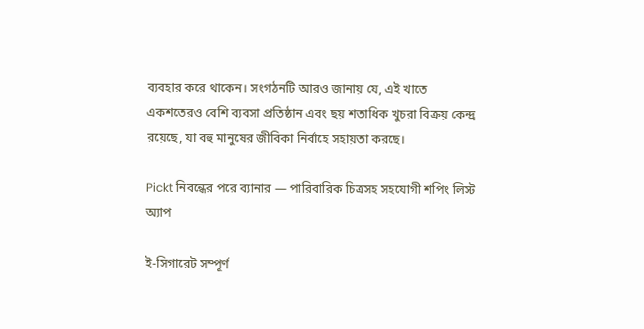ব্যবহার করে থাকেন। সংগঠনটি আরও জানায় যে, এই খাতে একশতেরও বেশি ব্যবসা প্রতিষ্ঠান এবং ছয় শতাধিক খুচরা বিক্রয় কেন্দ্র রয়েছে, যা বহু মানুষের জীবিকা নির্বাহে সহায়তা করছে।

Pickt নিবন্ধের পরে ব্যানার — পারিবারিক চিত্রসহ সহযোগী শপিং লিস্ট অ্যাপ

ই-সিগারেট সম্পূর্ণ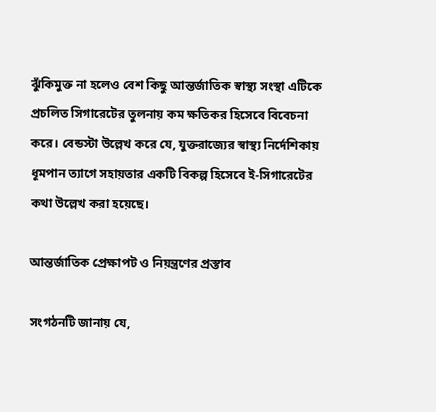ঝুঁকিমুক্ত না হলেও বেশ কিছু আন্তর্জাতিক স্বাস্থ্য সংস্থা এটিকে প্রচলিত সিগারেটের তুলনায় কম ক্ষতিকর হিসেবে বিবেচনা করে। বেন্ডস্টা উল্লেখ করে যে, যুক্তরাজ্যের স্বাস্থ্য নির্দেশিকায় ধূমপান ত্যাগে সহায়তার একটি বিকল্প হিসেবে ই-সিগারেটের কথা উল্লেখ করা হয়েছে।

আন্তর্জাতিক প্রেক্ষাপট ও নিয়ন্ত্রণের প্রস্তাব

সংগঠনটি জানায় যে,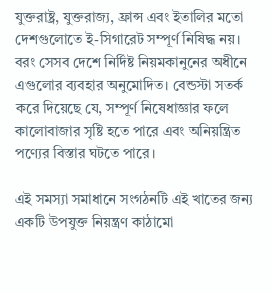যুক্তরাষ্ট্র, যুক্তরাজ্য, ফ্রান্স এবং ইতালির মতো দেশগুলোতে ই-সিগারেট সম্পূর্ণ নিষিদ্ধ নয়। বরং সেসব দেশে নির্দিষ্ট নিয়মকানুনের অধীনে এগুলোর ব্যবহার অনুমোদিত। বেন্ডস্টা সতর্ক করে দিয়েছে যে, সম্পূর্ণ নিষেধাজ্ঞার ফলে কালোবাজার সৃষ্টি হতে পারে এবং অনিয়ন্ত্রিত পণ্যের বিস্তার ঘটতে পারে।

এই সমস্যা সমাধানে সংগঠনটি এই খাতের জন্য একটি উপযুক্ত নিয়ন্ত্রণ কাঠামো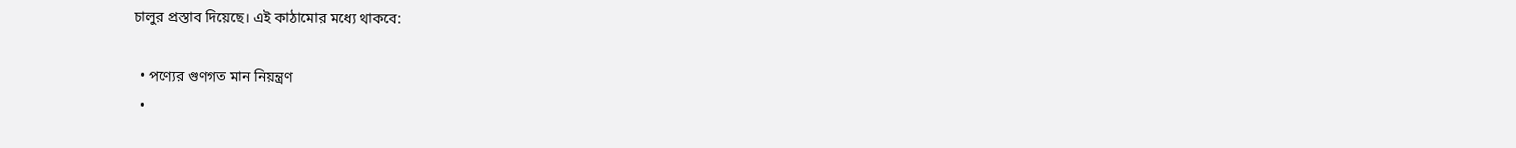চালুর প্রস্তাব দিয়েছে। এই কাঠামোর মধ্যে থাকবে:

  • পণ্যের গুণগত মান নিয়ন্ত্রণ
  •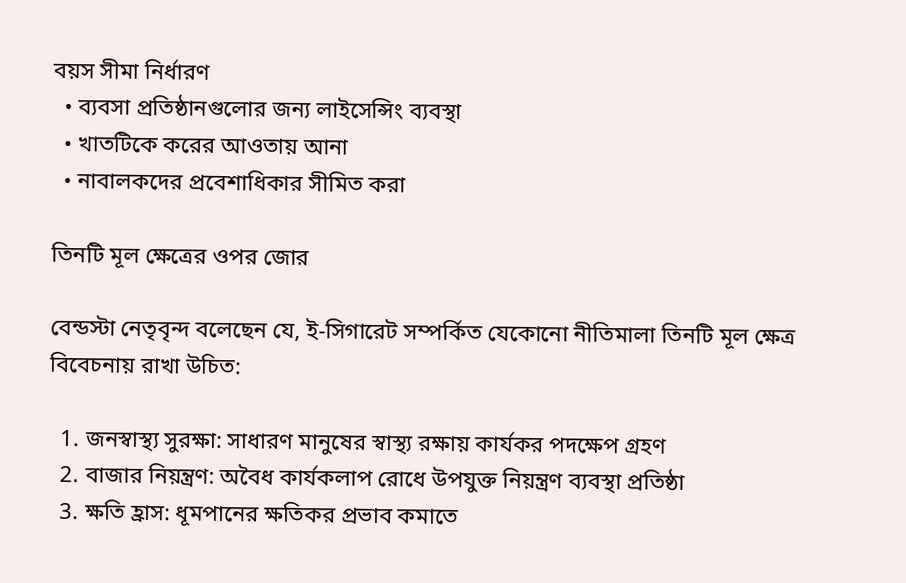বয়স সীমা নির্ধারণ
  • ব্যবসা প্রতিষ্ঠানগুলোর জন্য লাইসেন্সিং ব্যবস্থা
  • খাতটিকে করের আওতায় আনা
  • নাবালকদের প্রবেশাধিকার সীমিত করা

তিনটি মূল ক্ষেত্রের ওপর জোর

বেন্ডস্টা নেতৃবৃন্দ বলেছেন যে, ই-সিগারেট সম্পর্কিত যেকোনো নীতিমালা তিনটি মূল ক্ষেত্র বিবেচনায় রাখা উচিত:

  1. জনস্বাস্থ্য সুরক্ষা: সাধারণ মানুষের স্বাস্থ্য রক্ষায় কার্যকর পদক্ষেপ গ্রহণ
  2. বাজার নিয়ন্ত্রণ: অবৈধ কার্যকলাপ রোধে উপযুক্ত নিয়ন্ত্রণ ব্যবস্থা প্রতিষ্ঠা
  3. ক্ষতি হ্রাস: ধূমপানের ক্ষতিকর প্রভাব কমাতে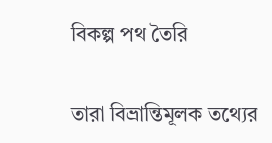বিকল্প পথ তৈরি

তারা বিভ্রান্তিমূলক তথ্যের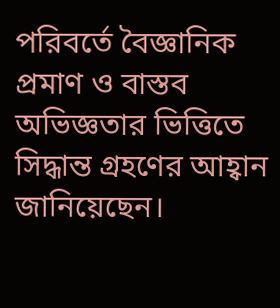পরিবর্তে বৈজ্ঞানিক প্রমাণ ও বাস্তব অভিজ্ঞতার ভিত্তিতে সিদ্ধান্ত গ্রহণের আহ্বান জানিয়েছেন।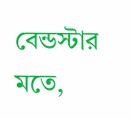বেন্ডস্টার মতে,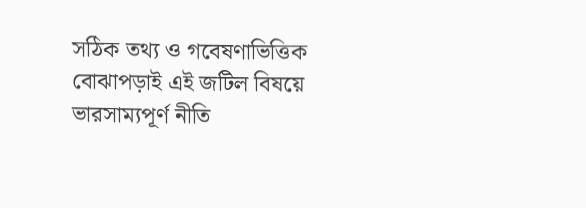সঠিক তথ্য ও গবেষণাভিত্তিক বোঝাপড়াই এই জটিল বিষয়ে ভারসাম্যপূর্ণ নীতি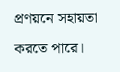প্রণয়নে সহায়তা করতে পারে।